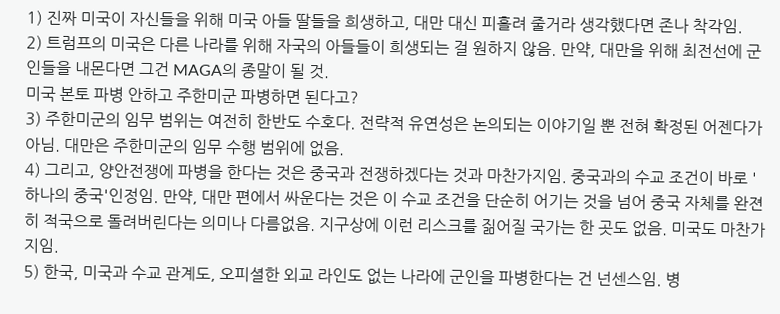1) 진짜 미국이 자신들을 위해 미국 아들 딸들을 희생하고, 대만 대신 피흘려 줄거라 생각했다면 존나 착각임.
2) 트럼프의 미국은 다른 나라를 위해 자국의 아들들이 희생되는 걸 원하지 않음. 만약, 대만을 위해 최전선에 군인들을 내몬다면 그건 MAGA의 종말이 될 것.
미국 본토 파병 안하고 주한미군 파병하면 된다고?
3) 주한미군의 임무 범위는 여전히 한반도 수호다. 전략적 유연성은 논의되는 이야기일 뿐 전혀 확정된 어젠다가 아님. 대만은 주한미군의 임무 수행 범위에 없음.
4) 그리고, 양안전쟁에 파병을 한다는 것은 중국과 전쟁하겠다는 것과 마찬가지임. 중국과의 수교 조건이 바로 '하나의 중국'인정임. 만약, 대만 편에서 싸운다는 것은 이 수교 조건을 단순히 어기는 것을 넘어 중국 자체를 완젼히 적국으로 돌려버린다는 의미나 다름없음. 지구상에 이런 리스크를 짊어질 국가는 한 곳도 없음. 미국도 마찬가지임.
5) 한국, 미국과 수교 관계도, 오피셜한 외교 라인도 없는 나라에 군인을 파병한다는 건 넌센스임. 병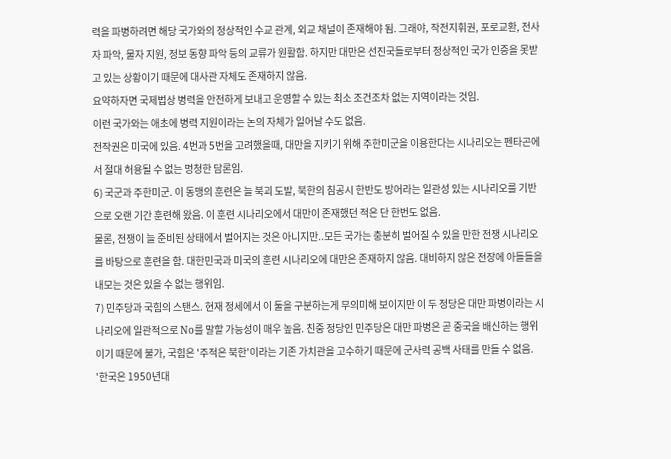력을 파병하려면 해당 국가와의 정상적인 수교 관계, 외교 채널이 존재해야 됨. 그래야, 작전지휘권, 포로교환, 전사자 파악, 물자 지원, 정보 동향 파악 등의 교류가 원활함. 하지만 대만은 선진국들로부터 정상적인 국가 인증을 못받고 있는 상황이기 때문에 대사관 자체도 존재하지 않음.
요약하자면 국제법상 병력을 안전하게 보내고 운영할 수 있는 최소 조건조차 없는 지역이라는 것임.
이런 국가와는 애초에 병력 지원이라는 논의 자체가 일어날 수도 없음.
전작권은 미국에 있음. 4번과 5번을 고려했을때, 대만을 지키기 위해 주한미군을 이용한다는 시나리오는 펜타곤에서 절대 허용될 수 없는 멍청한 담론임.
6) 국군과 주한미군. 이 동맹의 훈련은 늘 북괴 도발, 북한의 침공시 한반도 방어라는 일관성 있는 시나리오를 기반으로 오랜 기간 훈련해 왔음. 이 훈련 시나리오에서 대만이 존재했던 적은 단 한번도 없음.
물론, 전쟁이 늘 준비된 상태에서 벌어지는 것은 아니지만..모든 국가는 충분히 벌어질 수 있을 만한 전쟁 시나리오를 바탕으로 훈련을 함. 대한민국과 미국의 훈련 시나리오에 대만은 존재하지 않음. 대비하지 않은 전장에 아들들을 내모는 것은 있을 수 없는 행위임.
7) 민주당과 국힘의 스탠스. 현재 정세에서 이 둘을 구분하는게 무의미해 보이지만 이 두 정당은 대만 파병이라는 시나리오에 일관적으로 No를 말할 가능성이 매우 높음. 친중 정당인 민주당은 대만 파병은 곧 중국을 배신하는 행위이기 때문에 불가, 국힘은 '주적은 북한'이라는 기존 가치관을 고수하기 때문에 군사력 공백 사태를 만들 수 없음.
'한국은 1950년대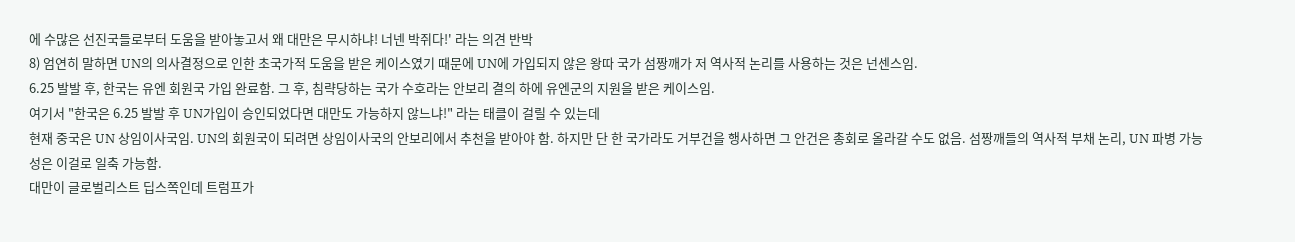에 수많은 선진국들로부터 도움을 받아놓고서 왜 대만은 무시하냐! 너넨 박쥐다!' 라는 의견 반박
8) 엄연히 말하면 UN의 의사결정으로 인한 초국가적 도움을 받은 케이스였기 때문에 UN에 가입되지 않은 왕따 국가 섬짱깨가 저 역사적 논리를 사용하는 것은 넌센스임.
6.25 발발 후, 한국는 유엔 회원국 가입 완료함. 그 후, 침략당하는 국가 수호라는 안보리 결의 하에 유엔군의 지원을 받은 케이스임.
여기서 "한국은 6.25 발발 후 UN가입이 승인되었다면 대만도 가능하지 않느냐!" 라는 태클이 걸릴 수 있는데
현재 중국은 UN 상임이사국임. UN의 회원국이 되려면 상임이사국의 안보리에서 추천을 받아야 함. 하지만 단 한 국가라도 거부건을 행사하면 그 안건은 총회로 올라갈 수도 없음. 섬짱깨들의 역사적 부채 논리, UN 파병 가능성은 이걸로 일축 가능함.
대만이 글로벌리스트 딥스쪽인데 트럼프가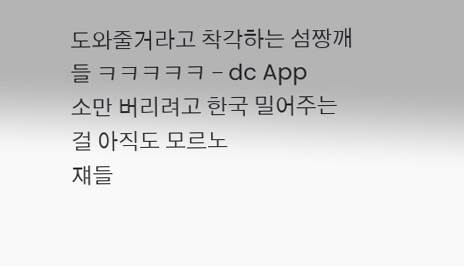도와줄거라고 착각하는 섬짱깨들 ㅋㅋㅋㅋㅋ - dc App
소만 버리려고 한국 밀어주는 걸 아직도 모르노
쟤들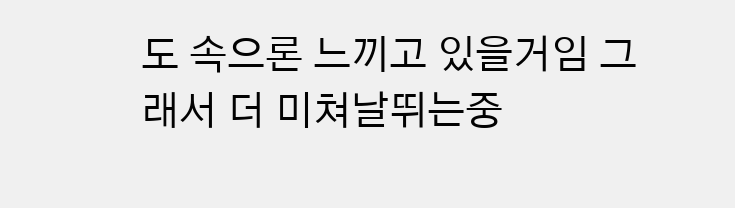도 속으론 느끼고 있을거임 그래서 더 미쳐날뛰는중